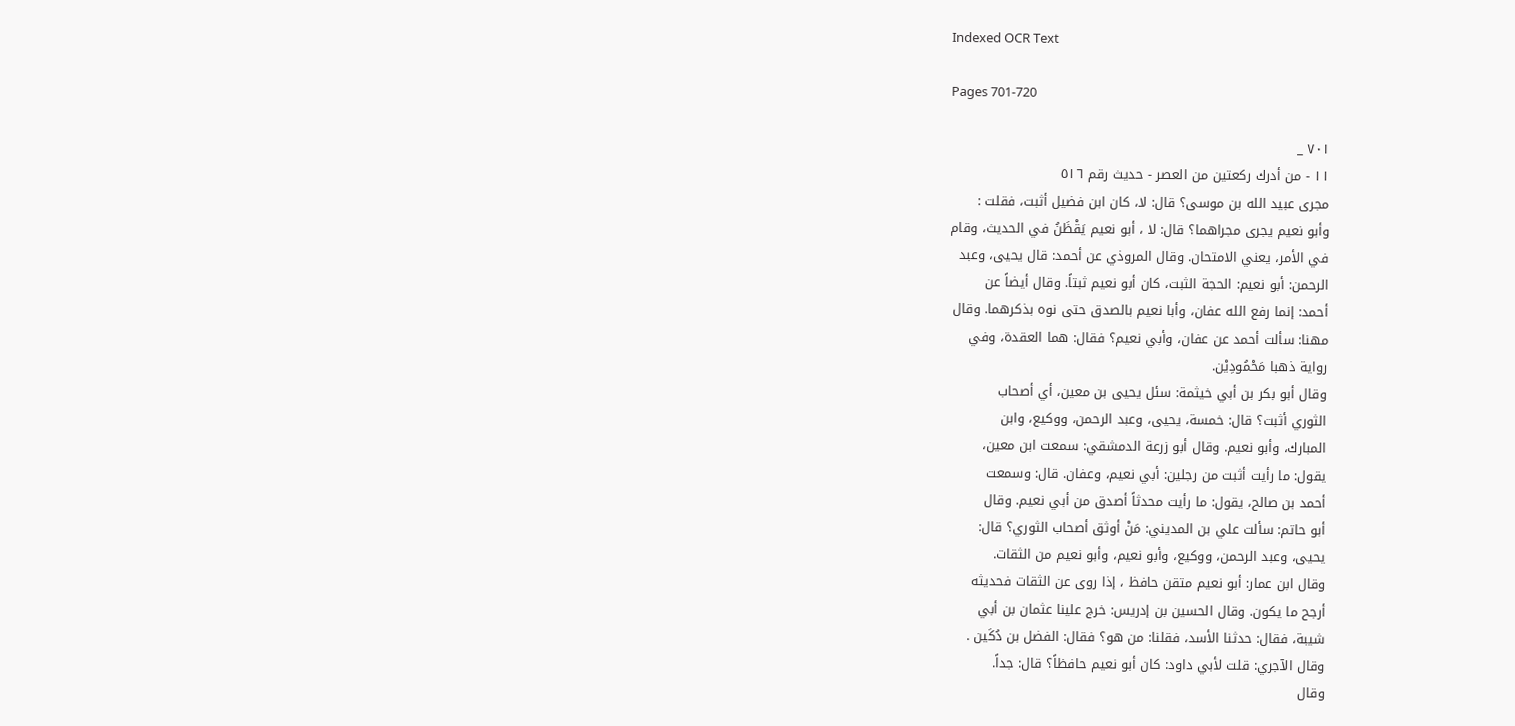Indexed OCR Text

Pages 701-720

٧٠١ _
١١ - من أدرك ركعتين من العصر - حديث رقم ٥١٦
مجرى عبيد الله بن موسى؟ قال: لا، كان ابن فضيل أثبت، فقلت :
وأبو نعيم يجرى مجراهما؟ قال: لا ، أبو نعيم يَقْظَنُ في الحديث، وقام
في الأمر، يعني الامتحان. وقال المروذي عن أحمد: قال يحيى، وعبد
الرحمن: أبو نعيم: الحجة الثبت، كان أبو نعيم ثبتاً. وقال أيضاً عن
أحمد: إنما رفع الله عفان، وأبا نعيم بالصدق حتى نوه بذكرهما. وقال
مهنا: سألت أحمد عن عفان، وأبي نعيم؟ فقال: هما العقدة، وفي
رواية ذهبا مَحْمُودِیْن.
وقال أبو بكر بن أبي خيثمة: سئل يحيى بن معين، أي أصحاب
الثوري أثبت؟ قال: خمسة، يحيى، وعبد الرحمن، ووكيع، وابن
المبارك، وأبو نعيم. وقال أبو زرعة الدمشقي: سمعت ابن معين،
يقول: ما رأيت أثبت من رجلين: أبي نعيم، وعفان. قال: وسمعت
أحمد بن صالح، يقول: ما رأيت محدثاً أصدق من أبي نعيم. وقال
أبو حاتم: سألت علي بن المديني: مَنْ أوثق أصحاب الثوري؟ قال:
يحيى، وعبد الرحمن، ووكيع، وأبو نعيم، وأبو نعيم من الثقات.
وقال ابن عمار: أبو نعيم متقن حافظ ، إذا روى عن الثقات فحديثه
أرجح ما يكون. وقال الحسين بن إدريس: خرج علينا عثمان بن أبي
شيبة، فقال: حدثنا الأسد، فقلنا: من هو؟ فقال: الفضل بن دُكَين .
وقال الآجري: قلت لأبي داود: كان أبو نعيم حافظاً؟ قال: جداً.
وقال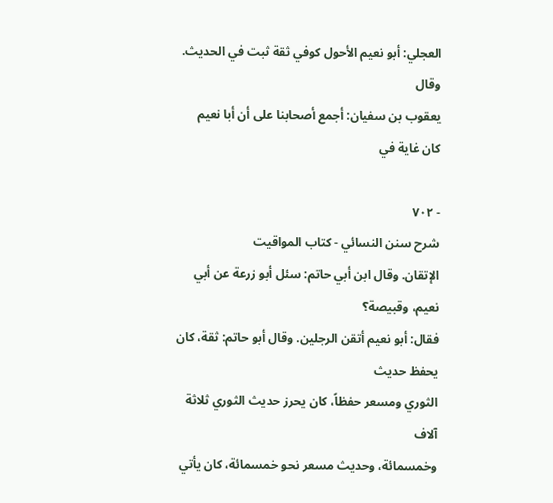العجلي: أبو نعيم الأحول كوفي ثقة ثبت في الحديث. وقال
يعقوب بن سفيان: أجمع أصحابنا على أن أبا نعيم كان غاية في

- ٧٠٢
شرح سنن النسائي - كتاب المواقيت
الإتقان. وقال ابن أبي حاتم: سئل أبو زرعة عن أبي نعيم، وقبيصة؟
فقال: أبو نعيم أتقن الرجلین. وقال أبو حاتم: ثقة، کان يحفظ حديث
الثوري ومسعر حفظاً، كان يحرز حديث الثوري ثلاثة آلاف
وخمسمائة، وحديث مسعر نحو خمسمائة، كان يأتي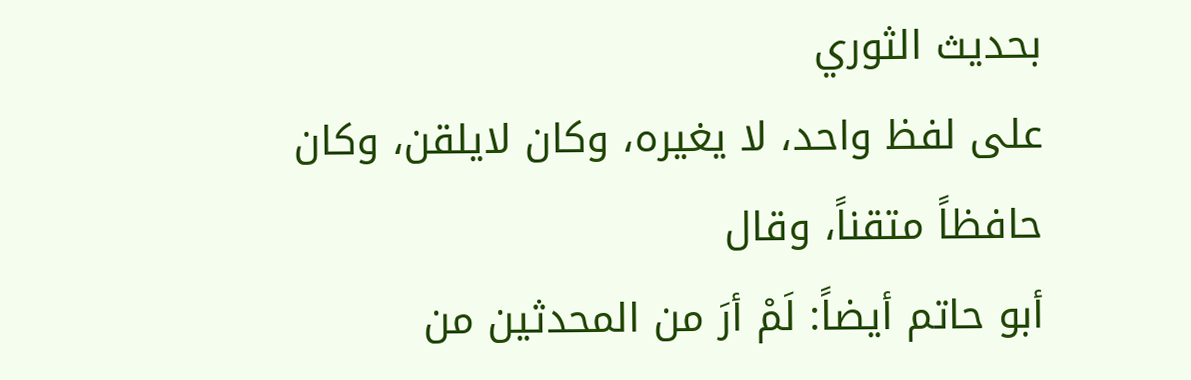بحديث الثوري
على لفظ واحد، لا يغيره، وكان لايلقن، وكان حافظاً متقناً، وقال
أبو حاتم أيضاً: لَمْ أرَ من المحدثين من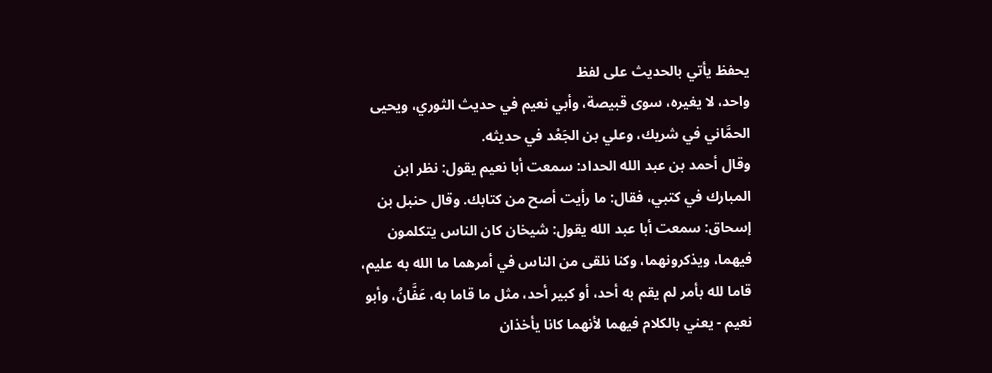يحفظ يأتي بالحديث على لفظ
واحد، لا يغيره، سوی قبيصة، وأبي نعيم في حديث الثوري، ویحیی
الحمَّاني في شريك، وعلي بن الجَعْد في حديثه.
وقال أحمد بن عبد الله الحداد: سمعت أبا نعيم يقول: نظر ابن
المبارك في كتبي، فقال: ما رأيت أصح من كتابك. وقال حنبل بن
إسحاق: سمعت أبا عبد الله يقول: شيخان كان الناس يتكلمون
فيهما، ويذكرونهما، وكنا نلقى من الناس في أمرهما ما الله به عليم،
قاما لله بأمر لم يقم به أحد، أو كبير أحد، مثل ما قاما به، عَفَّانُ، وأبو
نعيم - يعني بالكلام فيهما لأنهما كانا يأخذان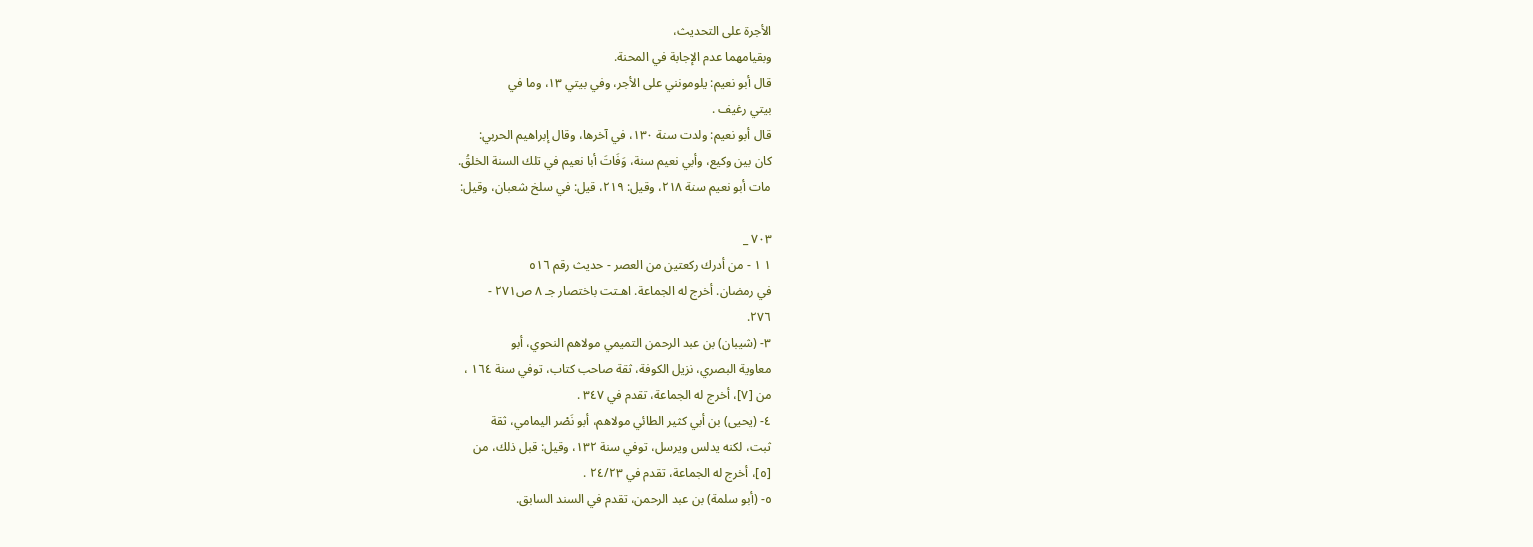الأجرة على التحدیث،
وبقيامهما عدم الإجابة في المحنة.
قال أبو نعيم: يلومونني على الأجر، وفي بيتي ١٣، وما في
بيتي رغيف .
قال أبو نعيم: ولدت سنة ١٣٠، في آخرها، وقال إبراهيم الحربي:
كان بين وكيع، وأبي نعيم سنة، وَفَاتَ أبا نعيم في تلك السنة الخلقُ.
مات أبو نعيم سنة ٢١٨، وقيل: ٢١٩، قيل: في سلخ شعبان، وقيل:

٧٠٣ _
١ ١ - من أدرك ركعتين من العصر - حديث رقم ٥١٦
في رمضان. أخرج له الجماعة. اهـتت باختصار جـ ٨ ص٢٧١ -
٢٧٦.
٣- (شيبان) بن عبد الرحمن التميمي مولاهم النحوي، أبو
معاوية البصري، نزيل الكوفة، ثقة صاحب كتاب، توفي سنة ١٦٤ ،
من [٧]، أخرج له الجماعة، تقدم في ٣٤٧ .
٤- (يحيى) بن أبي كثير الطائي مولاهم، أبو نَصْر اليمامي، ثقة
ثبت، لكنه يدلس ويرسل، توفي سنة ١٣٢، وقيل: قبل ذلك، من
[٥]، أخرج له الجماعة، تقدم في ٢٤/٢٣ .
٥- (أبو سلمة) بن عبد الرحمن، تقدم في السند السابق.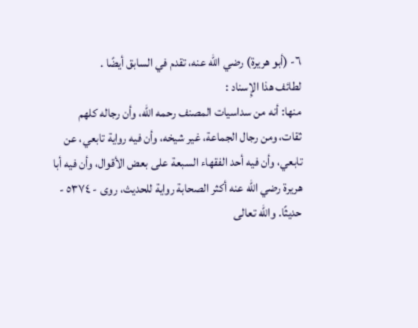٦- (أبو هريرة) رضي الله عنه، تقدم في السابق أيضًا .
لطائف هذا الإِسناد :
منها: أنه من سداسيات المصنف رحمه الله، وأن رجاله كلهم
ثقات، ومن رجال الجماعة، غير شيخه، وأن فيه رواية تابعي، عن
تابعي، وأن فيه أحد الفقهاء السبعة على بعض الأقوال، وأن فيه أبا
هريرة رضي الله عنه أكثر الصحابة رواية للحديث، روى - ٥٣٧٤ -
حديثًا. والله تعالى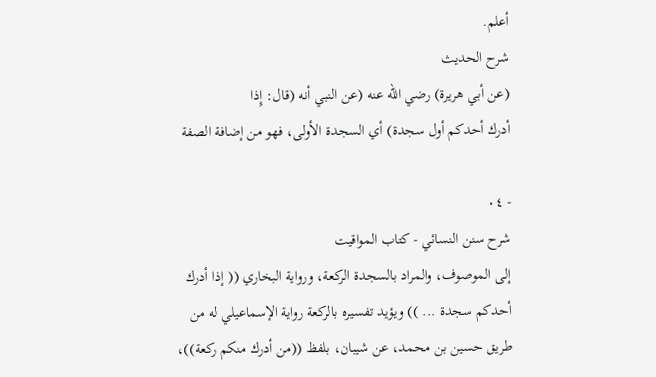أعلم.
شرح الحديث
(عن أبي هريرة) رضي الله عنه (عن النبي أنه (قال: إِذا
أدرك أحدكم أول سجدة) أي السجدة الأولى، فهو من إضافة الصفة

- ٠٤
شرح سنن النسائي - كتاب المواقيت
إلى الموصوف، والمراد بالسجدة الركعة، ورواية البخاري (( إذا أدرك
أحدكم سجدة ... )) ويؤيد تفسيره بالركعة رواية الإسماعيلي له من
طريق حسين بن محمد، عن شيبان، بلفظ ((من أدرك منكم ركعة))،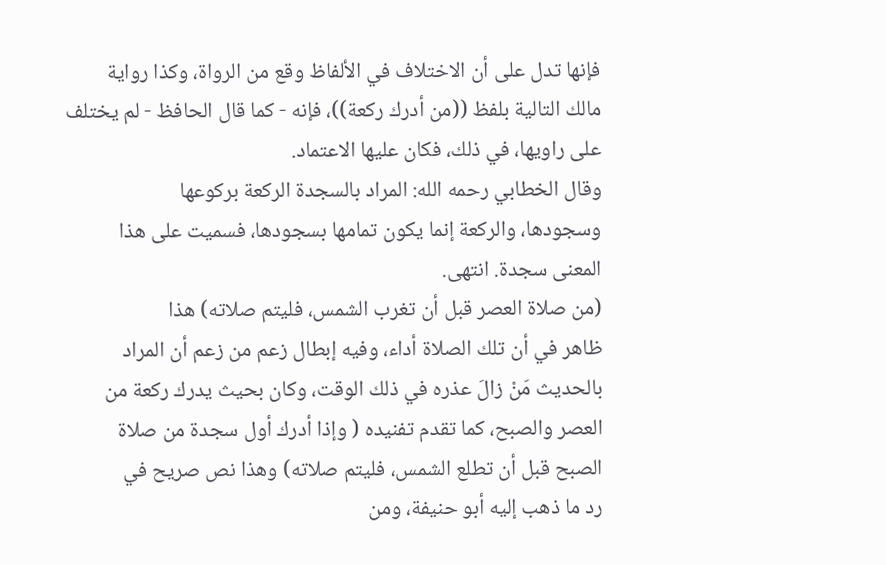فإنها تدل على أن الاختلاف في الألفاظ وقع من الرواة، وكذا رواية
مالك التالية بلفظ ((من أدرك ركعة))، فإنه - كما قال الحافظ - لم يختلف
على راويها، في ذلك، فكان عليها الاعتماد.
وقال الخطابي رحمه الله: المراد بالسجدة الركعة بركوعها
وسجودها، والركعة إنما يكون تمامها بسجودها، فسميت على هذا
المعنى سجدة. انتهى.
(من صلاة العصر قبل أن تغرب الشمس، فليتم صلاته) هذا
ظاهر في أن تلك الصلاة أداء، وفيه إبطال زعم من زعم أن المراد
بالحديث مَنْ زالَ عذره في ذلك الوقت، وكان بحيث يدرك ركعة من
العصر والصبح، كما تقدم تفنيده ( وإذا أدرك أول سجدة من صلاة
الصبح قبل أن تطلع الشمس، فليتم صلاته) وهذا نص صريح في
رد ما ذهب إليه أبو حنيفة، ومن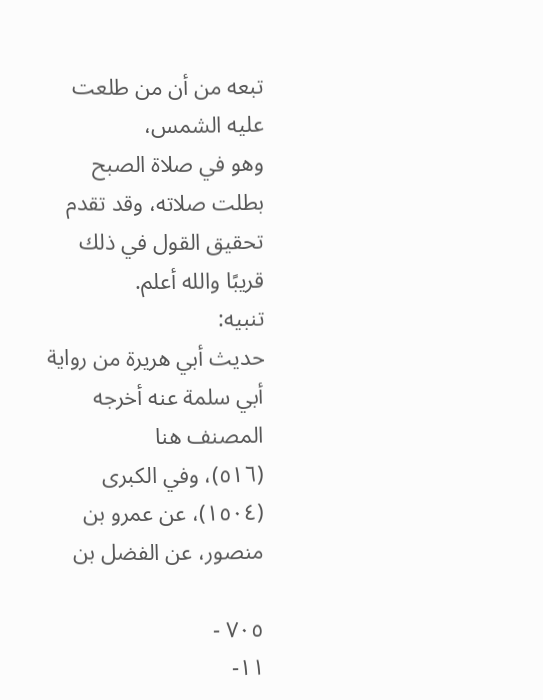تبعه من أن من طلعت عليه الشمس،
وهو في صلاة الصبح بطلت صلاته، وقد تقدم تحقيق القول في ذلك
قريبًا والله أعلم.
تنبيه:
حديث أبي هريرة من رواية أبي سلمة عنه أخرجه المصنف هنا
(٥١٦)، وفي الكبرى (١٥٠٤)، عن عمرو بن منصور، عن الفضل بن

٧٠٥ -
١١-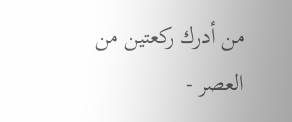من أدرك ركعتين من العصر -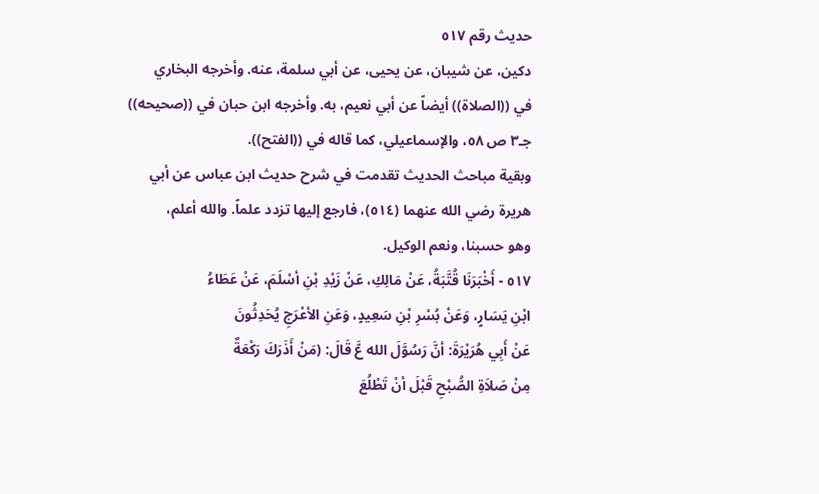حديث رقم ٥١٧
دكين، عن شيبان، عن يحيى، عن أبي سلمة، عنه. وأخرجه البخاري
في ((الصلاة)) أيضاً عن أبي نعيم، به. وأخرجه ابن حبان في ((صحيحه))
جـ٣ ص ٥٨، والإسماعيلي، كما قاله في ((الفتح)).
وبقية مباحث الحدیث تقدمت في شرح حديث ابن عباس عن أبي
هريرة رضي الله عنهما (٥١٤)، فارجع إليها تزدد علماً. والله أعلم،
وهو حسبنا، ونعم الوكيل.
٥١٧ - أَخْبَرَنَا قُتَّبَةُ، عَنْ مَالِكِ، عَنْ زَيْدِ بْنِ أسْلَمَ، عَنْ عَطَاءُ
ابْنِ يَسَارٍ، وَعَنْ بُسْرِ بْنِ سَعِيدٍ، وَعَنِ الأعْرَجِ يُحَدِثُونَ
عَنْ أَبِي هُرَيْرَةَ: أنَّ رَسُوَّلَ الله عَّ قَالَ: (مَنْ أَذَرَكَ رَكْعَةٌ
مِنْ صَلاَةِ الصُّبْحِ قَبْلَ أنْ تَطْلُعَ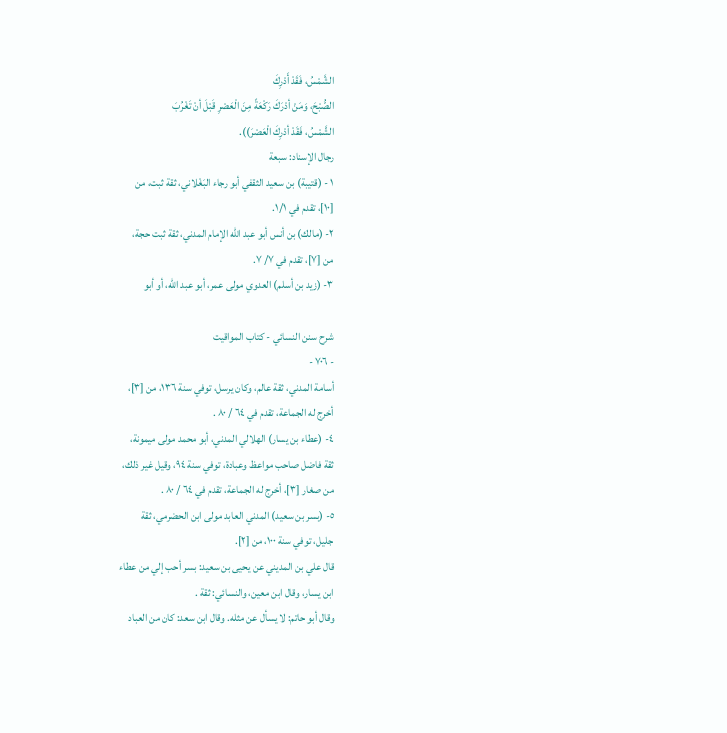الشَّمْسُ، فَقَدْ أَدْرِكَ
الصُّبْحَ، وَمَنْ أدْرَكَ رَكْعَةً مِنَ الْعَصْرِ قَبْلَ أنْ تَغْرُبَ
الشَّمْسُ، فَقَدْ أدْرِكَ الْعَصْرَ)).
رجال الإسناد: سبعة
١ - (قتيبة) بن سعيد الثقفي أبو رجاء البَغْلاني، ثقة ثبت، من
[١٠]، تقدم في ١/١.
٢- (مالك) بن أنس أبو عبد الله الإمام المدني، ثقة ثبت حجة،
من [٧]، تقدم في ٧/ ٧.
٣- (زيد بن أسلم) العدوي مولى عمر، أبو عبد الله، أو أبو

شرح سنن النسائي - كتاب المواقيت
- ٧٠٦ -
أسامة المدني، ثقة عالم، وكان يرسل، توفي سنة ١٣٦، من [٣]،
أخرج له الجماعة، تقدم في ٦٤ / ٨٠ .
٤- (عطاء بن يسار) الهلالي المدني، أبو محمد مولى ميمونة،
ثقة فاضل صاحب مواعظ وعبادة، توفي سنة ٩٤، وقيل غير ذلك،
من صغار [٣]، أخرج له الجماعة، تقدم في ٦٤ / ٨٠ .
٥- (بسر بن سعيد) المدني العابد مولى ابن الحضرمي، ثقة
جليل، توفي سنة ١٠٠، من [٢].
قال علي بن المديني عن يحيى بن سعيد: بسر أحب إلي من عطاء
ابن يسار، وقال ابن معين، والنسائي: ثقة .
وقال أبو حاتم: لا يسأل عن مثله. وقال ابن سعد: كان من العباد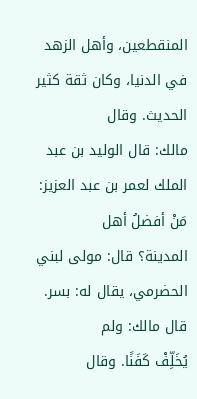المنقطعين، وأهل الزهد في الدنيا، وكان ثقة كثير الحديث. وقال
مالك: قال الوليد بن عبد الملك لعمر بن عبد العزيز: مَنْ أفضلُ أهل
المدينة؟ قال: مولى لبني الحضرمي، يقال له: بسر. قال مالك: ولم
يُخَلِّفْ كَفَنًا. وقال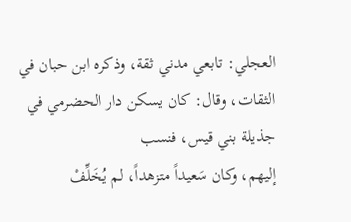العجلي: تابعي مدني ثقة، وذكره ابن حبان في
الثقات، وقال: كان يسكن دار الحضرمي في جذيلة بني قيس، فنسب
إليهم، وكان سَعيداً متزهداً، لم يُخَلِّفْ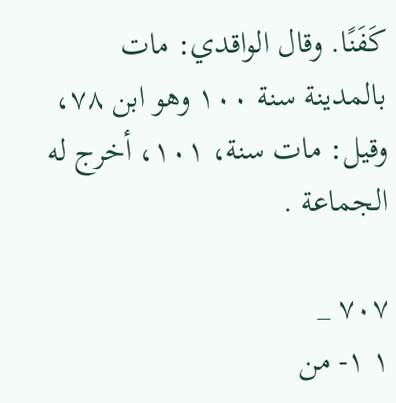كَفَنًا. وقال الواقدي: مات
بالمدينة سنة ١٠٠ وهو ابن ٧٨، وقيل: مات سنة، ١٠١، أخرج له
الجماعة .

٧٠٧ _
١ ١- من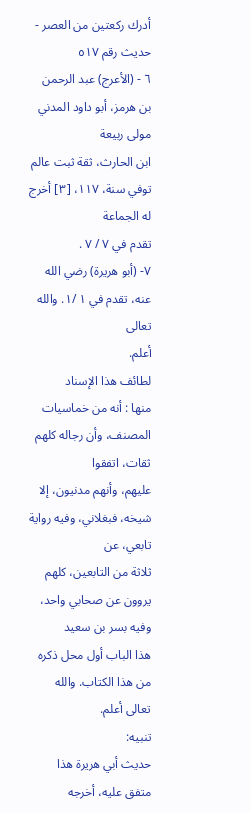أدرك ركعتين من العصر - حديث رقم ٥١٧
٦ - (الأعرج) عبد الرحمن بن هرمز، أبو داود المدني مولى ربيعة
ابن الحارث، ثقة ثبت عالم توفي سنة، ١١٧، [٣] أخرج له الجماعة
تقدم في ٧ / ٧ .
٧- (أبو هريرة) رضي الله عنه، تقدم في ١ /١. والله تعالى
أعلم.
لطائف هذا الإسناد
منها : أنه من خماسيات المصنف، وأن رجاله كلهم ثقات، اتفقوا
عليهم، وأنهم مدنيون، إلا شيخه، فبغلاني، وفيه رواية تابعي، عن
ثلاثة من التابعین، کلهم یروون عن صحابي واحد، وفيه بسر بن سعيد
هذا الباب أول محل ذكره من هذا الكتاب. والله تعالى أعلم.
تنبيه:
حديث أبي هريرة هذا متفق عليه، أخرجه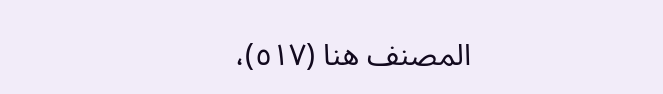المصنف هنا (٥١٧)،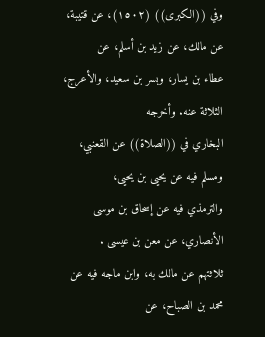وفي ((الكبرى)) (١٥٠٢)، عن قتيبة، عن مالك، عن زيد بن أسلم، عن
عطاء بن يسار، وبسر بن سعيد، والأعرج، الثلاثة عنه. وأخرجه
البخاري في ((الصلاة)) عن القعنبي، ومسلم فيه عن يحيى بن يحيى،
والترمذي فيه عن إسحاق بن موسى الأنصاري، عن معن بن عيسى .
ثلاثتهم عن مالك به، وابن ماجه فيه عن محمد بن الصباح، عن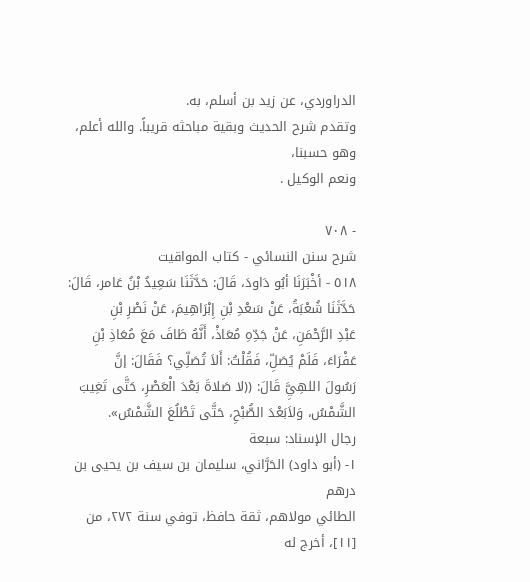الدراوردي، عن زيد بن أسلم، به.
وتقدم شرح الحديث وبقية مباحثه قريباً. والله أعلم، وهو حسبنا،
ونعم الوكيل .

- ٧٠٨
شرح سنن النسائي - كتاب المواقيت
٥١٨ - أخْبَرَنَا أبُو دَاودَ، قَالَ: حَدَّثَنَا سَعِيدُ بْنُ عَامر، قَالَ:
حَدَّثَنَا شُعْبَةُ، عَنْ سَعْدِ بْنِ إِبْرَاهِيمَ، عَنْ نَصْرِ بْنِ
عَبْدِ الرَّحْمَنِ، عَنْ جَدِّهِ مُعَاذْ، أَنَّهُ طَافَ مَعَ مُعَاذِ بْنِ
عَفْرَاءَ، فَلَمْ يُصَلِّ، فَقُلْتُ: أَلاَ تُصَلِّي؟ فَقَالَ: إنَّ
رَسُولَ اللهِيَِّ قَالَ: ((لا صَلاةَ بَعْدَ الْعَصْرِ، حَتَّى تَغِيبَ
الشَّمْسُ، وَلاَبَعْدَ الصُّبْحِ، حَتَّى تَطْلُعَ الشَّمْسُ».
رجال الإسناد: سبعة
١- (أبو داود) الحَرَّاني، سليمان بن سيف بن يحيى بن درهم
الطائي مولاهم، ثقة حافظ، توفي سنة ٢٧٢، من [١١]، أخرج له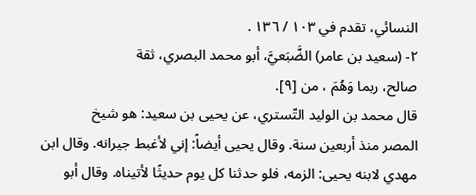النسائي، تقدم في ١٠٣ / ١٣٦ .
٢- (سعيد بن عامر) الضَّبَعيَّ، أبو محمد البصري، ثقة
صالح، ربما وَهُمَ ، من [٩].
قال محمد بن الوليد التّستري، عن يحيى بن سعيد: هو شيخ
المصر منذ أربعين سنة. وقال يحيى أيضاً: إني لأغبط جيرانه. وقال ابن
مهدي لابنه يحيى: الزمه، فلو حدثنا كل يوم حديثًا لأتيناه. وقال أبو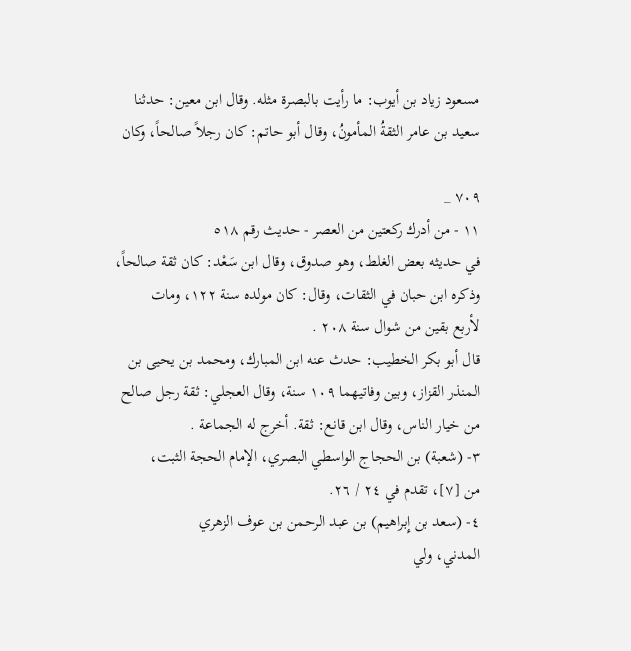مسعود زیاد بن أيوب: ما رأيت بالبصرة مثله. وقال ابن معين: حدثنا
سعيد بن عامر الثقةُ المأمونُ، وقال أبو حاتم: كان رجلاً صالحاً، وكان

٧٠٩ _
١١ - من أدرك ركعتين من العصر - حديث رقم ٥١٨
في حديثه بعض الغلط، وهو صدوق، وقال ابن سَعْد: كان ثقة صالحاً،
وذكره ابن حبان في الثقات، وقال: كان مولده سنة ١٢٢، ومات
لأربع بقین من شوال سنة ٢٠٨ .
قال أبو بكر الخطيب: حدث عنه ابن المبارك، ومحمد بن یحیی بن
المنذر القزاز، وبين وفاتيهما ١٠٩ سنة، وقال العجلي: ثقة رجل صالح
من خيار الناس، وقال ابن قانع: ثقة. أخرج له الجماعة .
٣- (شعبة) بن الحجاج الواسطي البصري، الإمام الحجة الثبت،
من [٧]، تقدم في ٢٤ / ٢٦.
٤- (سعد بن إِبراهيم) بن عبد الرحمن بن عوف الزهري
المدني، ولي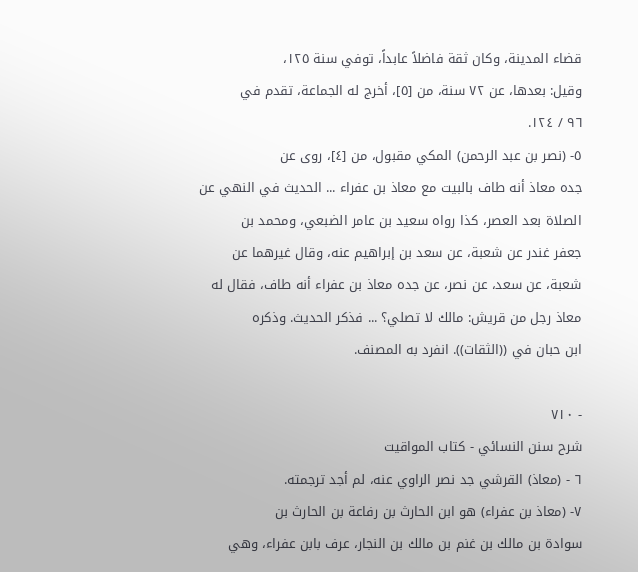قضاء المدينة، وكان ثقة فاضلاً عابداً، توفي سنة ١٢٥،
وقيل: بعدها، عن ٧٢ سنة، من [٥]، أخرج له الجماعة، تقدم في
٩٦ / ١٢٤.
٥- (نصر بن عبد الرحمن) المكي مقبول، من [٤]، روى عن
جده معاذ أنه طاف بالبيت مع معاذ بن عفراء ... الحديث في النهي عن
الصلاة بعد العصر، كذا رواه سعيد بن عامر الضبعي، ومحمد بن
جعفر غندر عن شعبة، عن سعد بن إبراهيم عنه، وقال غيرهما عن
شعبة، عن سعد، عن نصر، عن جده معاذ بن عفراء أنه طاف، فقال له
معاذ رجل من قريش: مالك لا تصلي؟ ... فذكر الحديث. وذكره
ابن حبان في ((الثقات)). انفرد به المصنف.

- ٧١٠
شرح سنن النسائي - كتاب المواقيت
٦ - (معاذ) القرشي جد نصر الراوي عنه، لم أجد ترجمته.
٧- (معاذ بن عفراء) هو ابن الحارث بن رفاعة بن الحارث بن
سوادة بن مالك بن غنم بن مالك بن النجار، عرف بابن عفراء، وهي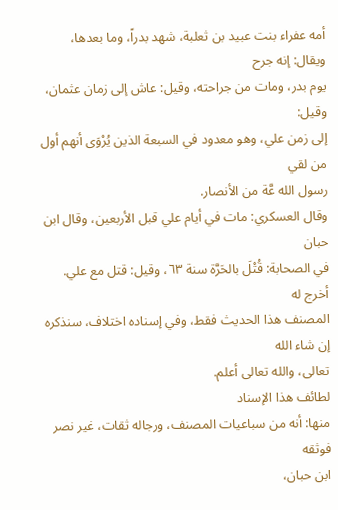أمه عفراء بنت عبيد بن ثعلبة، شهد بدراً، وما بعدها، ويقال: إنه جرح
يوم بدر، ومات من جراحته، وقيل: عاش إلى زمان عثمان، وقيل:
إلى زمن علي، وهو معدود في السبعة الذين يُرْوَى أنهم أول من لقي
رسول الله عَّة من الأنصار.
وقال العسكري: مات في أيام علي قبل الأربعين، وقال ابن حبان
في الصحابة: قُتْلَ بالحَرَّة سنة ٦٣، وقيل: قتل مع علي. أخرج له
المصنف هذا الحديث فقط، وفي إسناده اختلاف، سنذكره إن شاء الله
تعالى، والله تعالى أعلم.
لطائف هذا الإسناد
منها: أنه من سباعيات المصنف، ورجاله ثقات، غير نصر فوثقه
ابن حبان،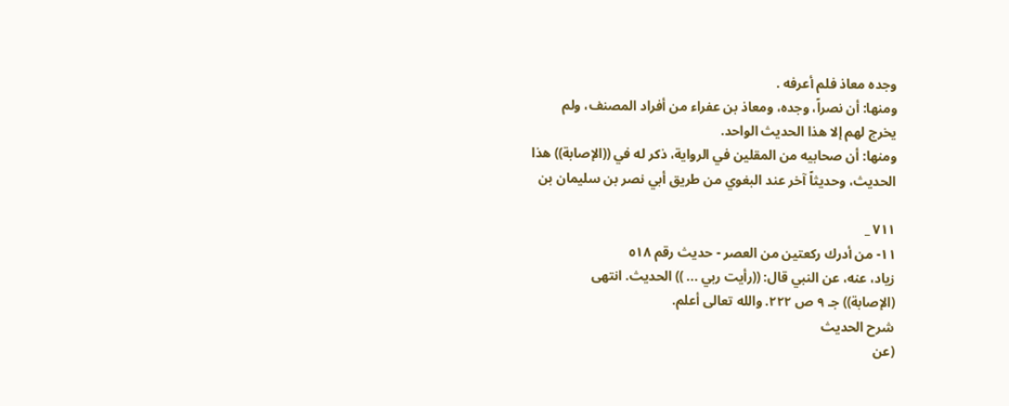وجده معاذ فلم أعرفه .
ومنها: أن نصراً، وجده، ومعاذ بن عفراء من أفراد المصنف، ولم
يخرج لهم إلا هذا الحديث الواحد.
ومنها: أن صحابيه من المقلين في الرواية، ذكر له في ((الإصابة)) هذا
الحديث، وحديثاً آخر عند البغوي من طريق أبي نصر بن سليمان بن

٧١١ _
١١- من أدرك ركعتين من العصر - حديث رقم ٥١٨
زياد، عنه، عن النبي قال: ((رأيت ربي ... )) الحديث. انتهى
(الإصابة)) جـ ٩ ص ٢٢٢. والله تعالى أعلم.
شرح الحديث
(عن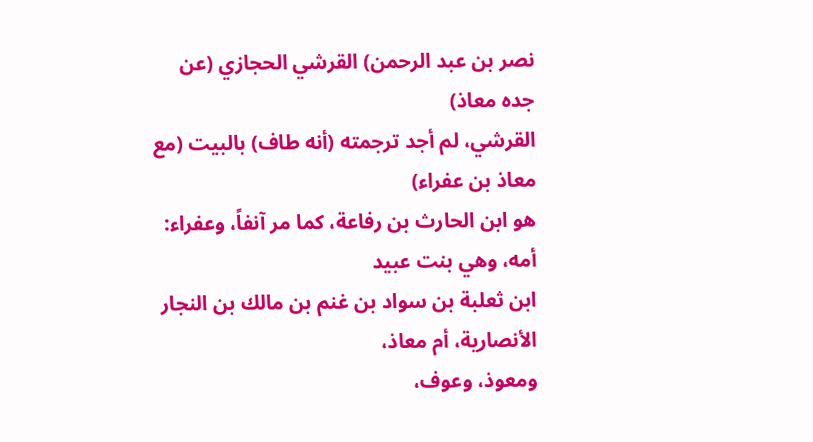نصر بن عبد الرحمن) القرشي الحجازي (عن جده معاذ)
القرشي، لم أجد ترجمته (أنه طاف) بالبيت (مع معاذ بن عفراء)
هو ابن الحارث بن رفاعة، كما مر آنفاً، وعفراء: أمه، وهي بنت عبيد
ابن ثعلبة بن سواد بن غنم بن مالك بن النجار الأنصارية، أم معاذ،
ومعوذ، وعوف،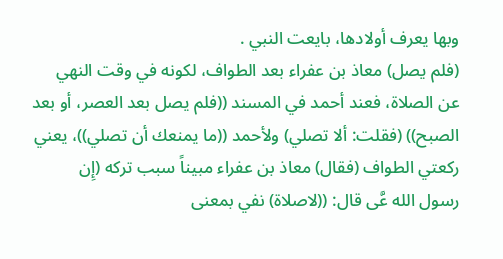وبها يعرف أولادها، بايعت النبي .
(فلم يصل) معاذ بن عفراء بعد الطواف، لكونه في وقت النهي
عن الصلاة، فعند أحمد في المسند ((فلم يصل بعد العصر، أو بعد
الصبح)) (فقلت: ألا تصلي) ولأحمد ((ما يمنعك أن تصلي))، يعني
ركعتي الطواف (فقال) معاذ بن عفراء مبيناً سبب تركه (إِن
رسول الله عَّى قال: ((لاصلاة) نفي بمعنى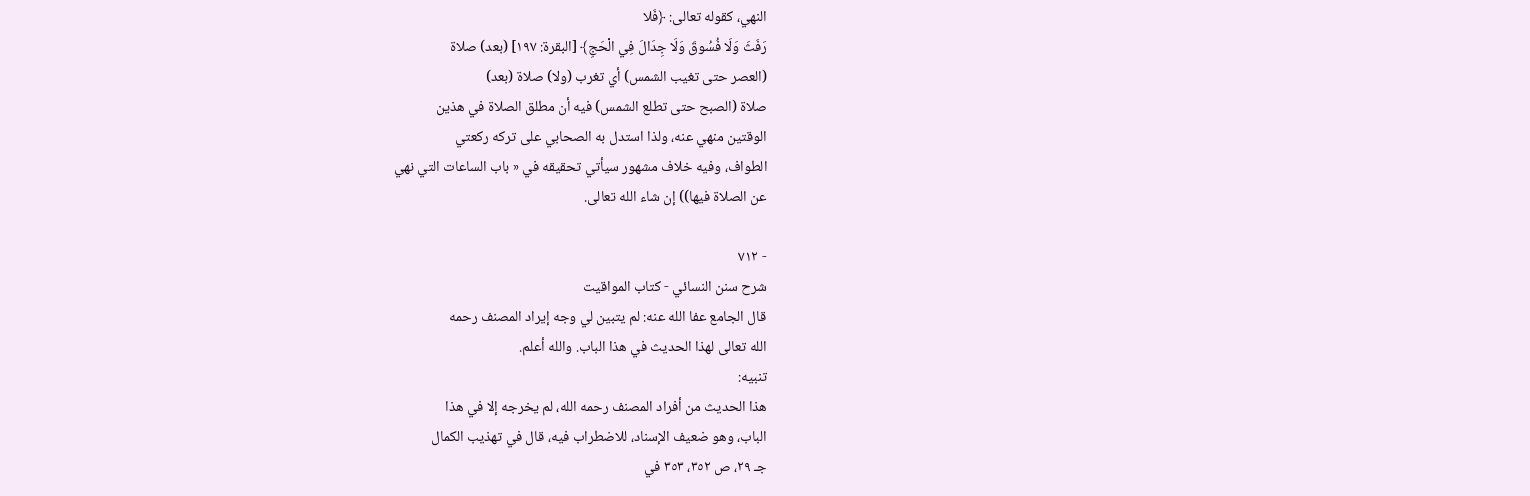النهي، كقوله تعالى: ﴿فَلا
رَفَثَ وَلَا فُسُوقَ وَلَا جِدَالَ فِي الْحَجِ﴾ [البقرة: ١٩٧] (بعد) صلاة
(العصر حتى تغيب الشمس) أي تغرب (ولا) صلاة (بعد)
صلاة (الصبح حتى تطلع الشمس) فيه أن مطلق الصلاة في هذين
الوقتين منهي عنه، ولذا استدل به الصحابي على تركه ركعتي
الطواف، وفيه خلاف مشهور سيأتي تحقيقه في « باب الساعات التي نهي
عن الصلاة فيها)) إن شاء الله تعالى.

- ٧١٢
شرح سنن النسائي - كتاب المواقيت
قال الجامع عفا الله عنه: لم يتبين لي وجه إيراد المصنف رحمه
الله تعالى لهذا الحديث في هذا الباب. والله أعلم.
تنبيه:
هذا الحديث من أفراد المصنف رحمه الله، لم يخرجه إلا في هذا
الباب، وهو ضعيف الإسناد، للاضطراب فيه، قال في تهذيب الكمال
جـ ٢٩، ص ٣٥٢، ٣٥٣ في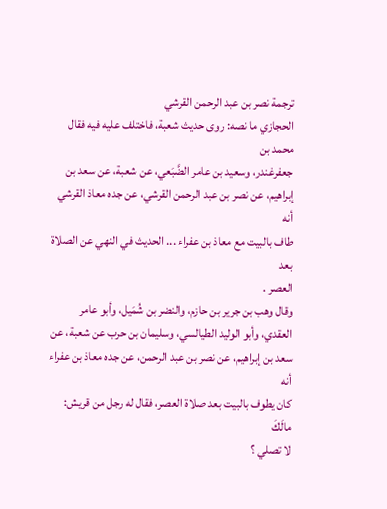ترجمة نصر بن عبد الرحمن القرشي
الحجازي ما نصه: روی حدیث شعبة، فاختلف عليه فيه فقال محمد بن
جعفرغندر، وسعيد بن عامر الضَّبَعي، عن شعبة، عن سعد بن
إبراهيم، عن نصر بن عبد الرحمن القرشي، عن جده معاذ القرشي أنه
طاف بالبيت مع معاذ بن عفراء ... الحديث في النهي عن الصلاة بعد
العصر .
وقال وهب بن جرير بن حازم، والنضر بن شُمَيل، وأبو عامر
العقدي، وأبو الوليد الطيالسي، وسليمان بن حرب عن شعبة، عن
سعد بن إبراهيم، عن نصر بن عبد الرحمن، عن جده معاذ بن عفراء أنه
كان يطوف بالبيت بعد صلاة العصر، فقال له رجل من قريش: مالَكَ
لا تصلي ؟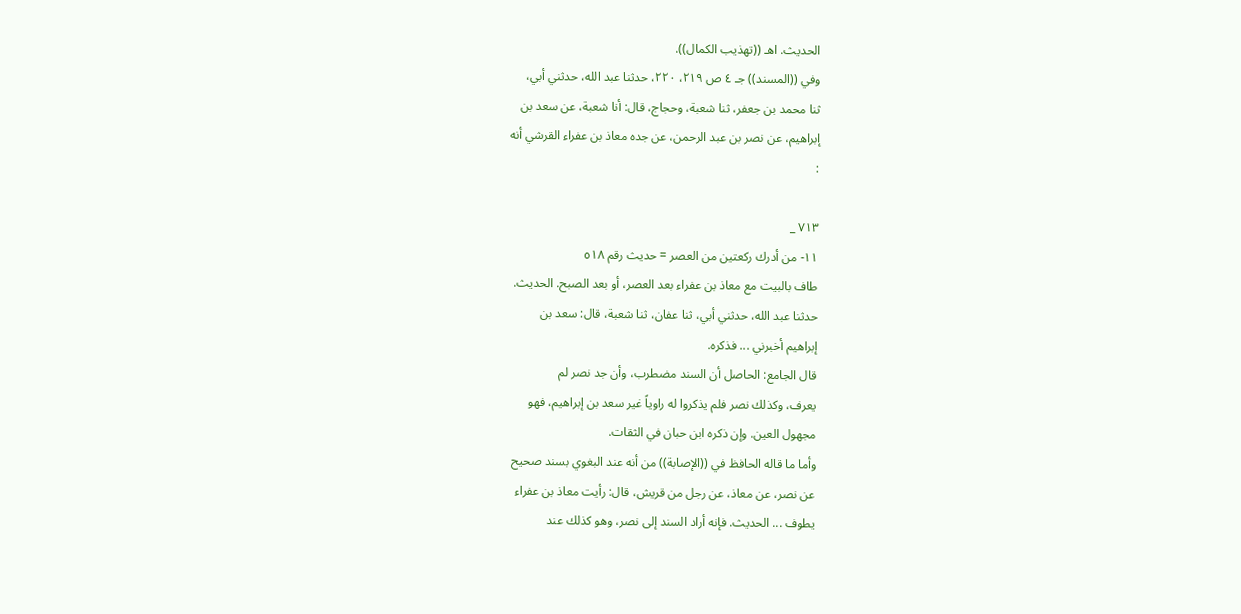الحديث. اهـ ((تهذيب الكمال)).
وفي ((المسند)) جـ ٤ ص ٢١٩، ٢٢٠، حدثنا عبد الله، حدثني أبي،
ثنا محمد بن جعفر، ثنا شعبة، وحجاج، قال: أنا شعبة، عن سعد بن
إبراهيم، عن نصر بن عبد الرحمن، عن جده معاذ بن عفراء القرشي أنه
:

٧١٣ _
١١- من أدرك ركعتين من العصر = حديث رقم ٥١٨
طاف بالبيت مع معاذ بن عفراء بعد العصر، أو بعد الصبح. الحديث.
حدثنا عبد الله، حدثني أبي، ثنا عفان، ثنا شعبة، قال: سعد بن
إبراهيم أخبرني ... فذكره.
قال الجامع: الحاصل أن السند مضطرب، وأن جد نصر لم
يعرف، وكذلك نصر فلم يذكروا له راوياً غير سعد بن إبراهيم، فهو
مجهول العين. وإن ذكره ابن حبان في الثقات.
وأما ما قاله الحافظ في ((الإصابة)) من أنه عند البغوي بسند صحيح
عن نصر، عن معاذ، عن رجل من قريش، قال: رأيت معاذ بن عفراء
يطوف ... الحديث. فإنه أراد السند إلى نصر، وهو كذلك عند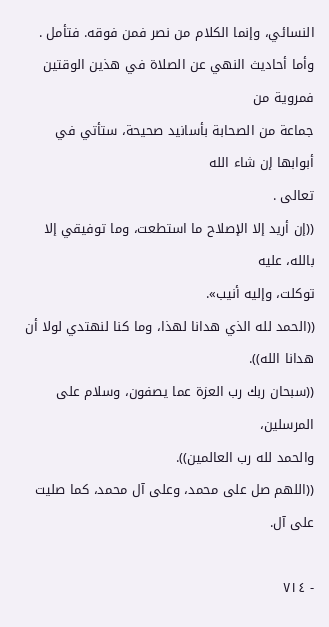النسائي، وإنما الكلام من نصر فمن فوقه. فتأمل .
وأما أحاديث النهي عن الصلاة في هذين الوقتين فمروية من
جماعة من الصحابة بأسانيد صحيحة، ستأتي في أبوابها إن شاء الله
تعالى .
((إن أريد إلا الإصلاح ما استطعت، وما توفيقي إلا بالله، عليه
توكلت، وإليه أنيب».
((الحمد لله الذي هدانا لهذا، وما كنا لنهتدي لولا أن هدانا الله)).
((سبحان ربك رب العزة عما يصفون، وسلام على المرسلين،
والحمد لله رب العالمين)).
((اللهم صل على محمد، وعلى آل محمد، كما صليت على آل.

- ٧١٤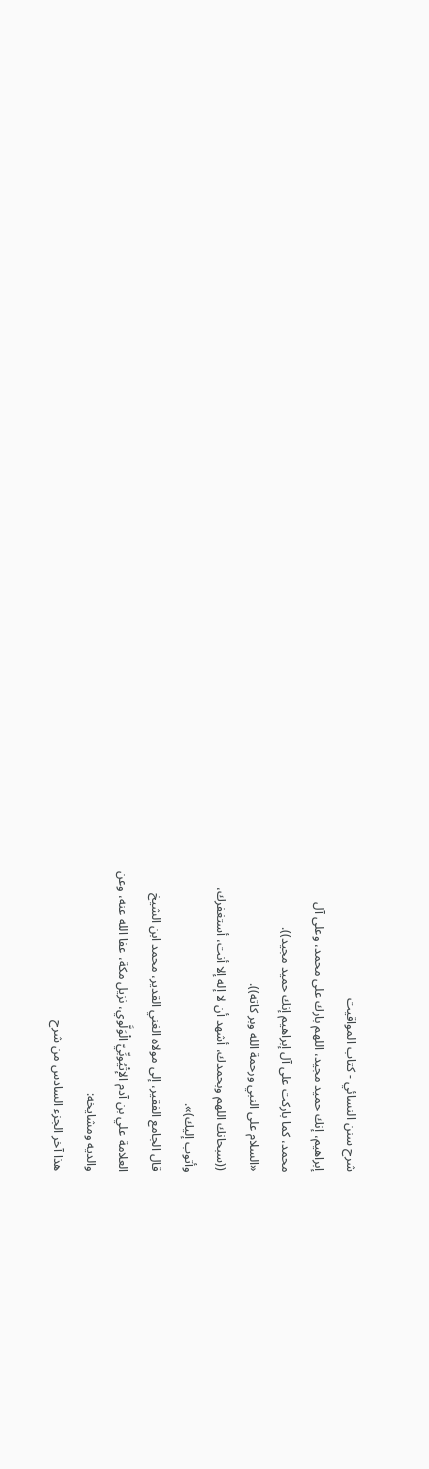شرح سنن النسائي - كتاب المواقيت
إبراهيم، إنك حميد مجيد، اللهم بارك على محمد، وعلى آل
محمد، كما باركت على آل إبراهيم إنك حميد مجيد)).
«السلام على النبي ورحمة الله وبر كاته)).
((سبحانك اللهم وبحمدك، أشهد أن لا إله إلا أنت، أستغفرك،
وأتوب إليك)».
قال الجامع الفقير، إلى مولاه الغني القدير، محمد ابن الشيخ
العلامة علي بن آدم الإتْيُوبِّيّ الْوَلَّوي، نزيل مكة، عفا الله عنه، وعن
والديه ومشايخه:
هذا آخر الجزء السادس من شرح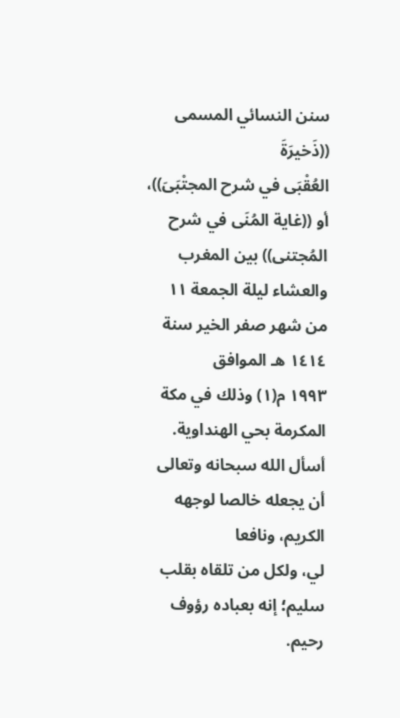سنن النسائي المسمى ((ذَخيرَةَ
العُقْبَى في شرح المجتْبَىَ))، أو ((غاية المُنَى في شرح المُجتنى)) بين المغرب
والعشاء ليلة الجمعة ١١ من شهر صفر الخير سنة ١٤١٤ هـ الموافق
١٩٩٣ م(١) وذلك في مكة المكرمة بحي الهنداوية.
أسأل الله سبحانه وتعالى أن يجعله خالصا لوجهه الكريم، ونافعا
لي، ولكل من تلقاه بقلب سليم؛ إنه بعباده رؤوف رحيم.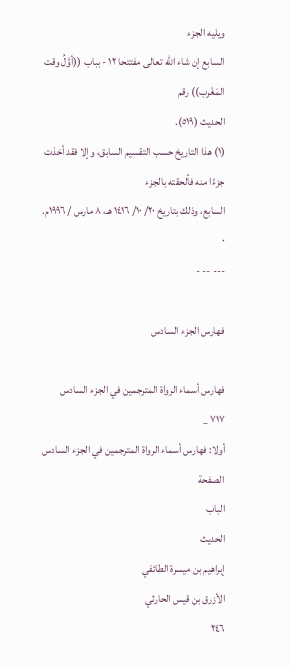ويليه الجزء
السابع إن شاء الله تعالى مفتتحا ١٢ - بباب ((أوَّلُ وقت المَغْرب)) رقم
الحديث (٥١٩).
(١) هذا التاريخ حسب التقسيم السابق، وإلا فقد أخذت جزءًا منه فألحقته بالجزء
السابع، وذلك بتاريخ ٢٠/ ١٠/ ١٤١٦ هـ، ٨ مارس / ١٩٩٦م.
٠
--- -- -

فهارس الجزء السادس

فهارس أسماء الرواة المترجمين في الجزء السادس
٧١٧ _
أولا: فهارس أسماء الرواة المترجمين في الجزء السادس
الصفحة
الباب
الحديث
إبراهيم بن ميسرة الطائفي
الأزرق بن قيس الحارثي
٢٤٦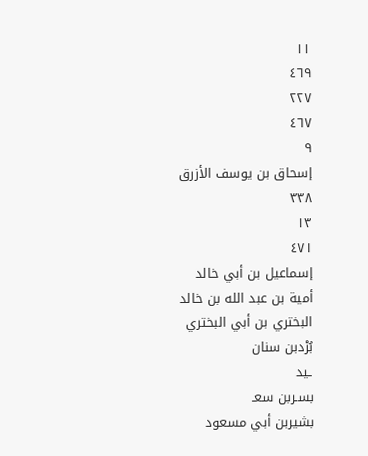١١
٤٦٩
٢٢٧
٤٦٧
٩
إسحاق بن يوسف الأزرق
٣٣٨
١٣
٤٧١
إسماعيل بن أبي خالد
أمية بن عبد الله بن خالد
البختري بن أبي البختري
بُرْدبن سنان
ـيد
بسـربن سعـ
بشيربن أبي مسعود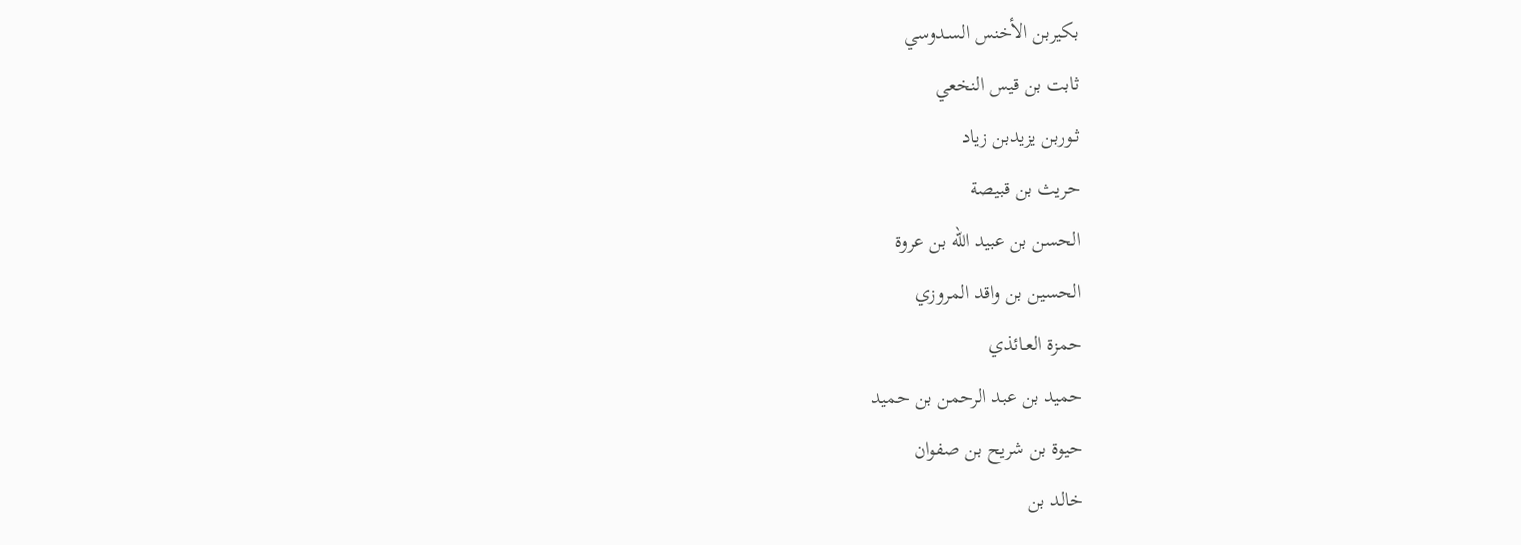بكيربن الأخنس السـدوسي
ثابت بن قيس النخعي
ثـوربن يزيدبن زياد
حريث بن قبيصة
الحسن بن عبيد الله بن عروة
الحسين بن واقد المروزي
حمزة العـائذي
حميد بن عبد الرحمن بن حميد
حيوة بن شريح بن صفوان
خالد بن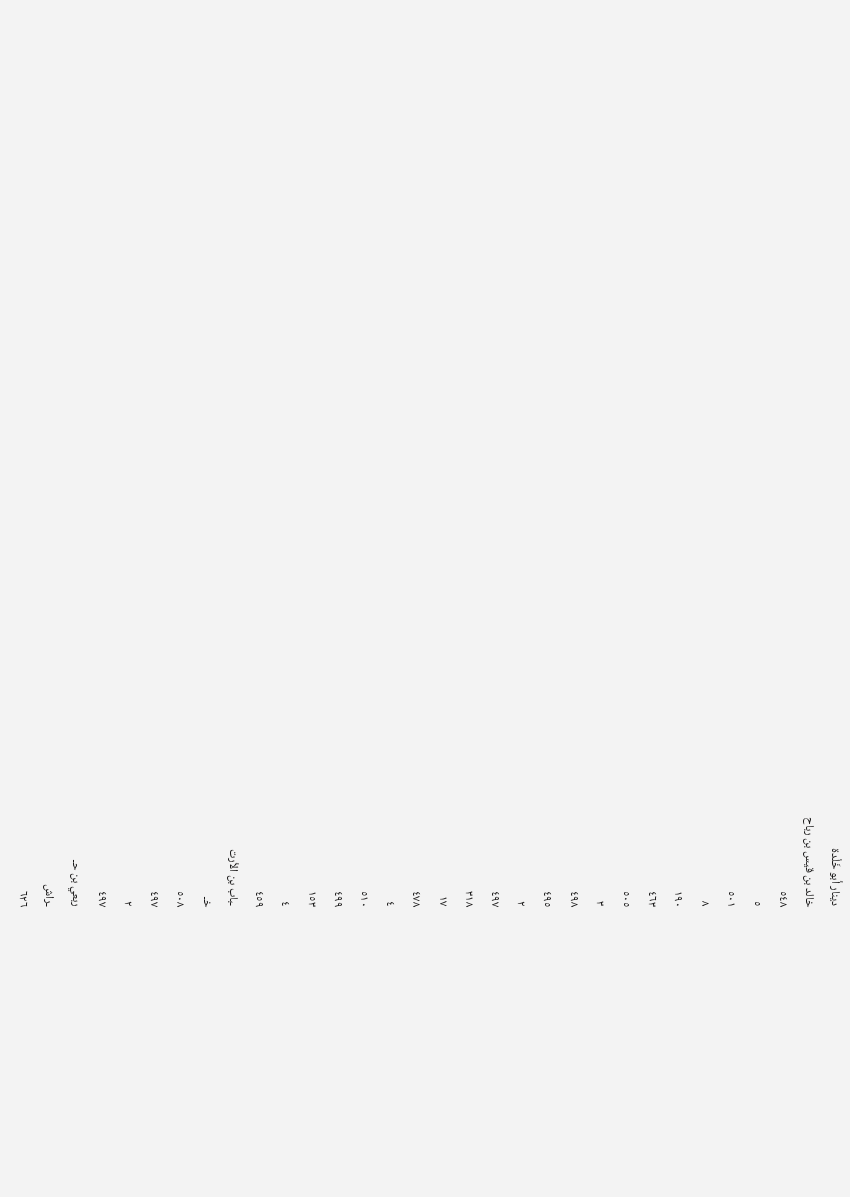دينار أبو خَلْدة
خالد بن قيس بن رباح
٥٤٨
٥
٥٠١
٨
١٩٠
٤٦٣
٥٠٥
٣
٤٩٨
٤٩٥
٢
٤٩٧
٣١٨
١٧
٤٧٨
٤
٥١٠
٤٩٩
١٥٣
٤
٤٥٩
ـباب بن الأرت
خـ
٥٠٨
٤٩٧
٢
٤٩٧
ربعي بن حـ
ـراش
٦٢٦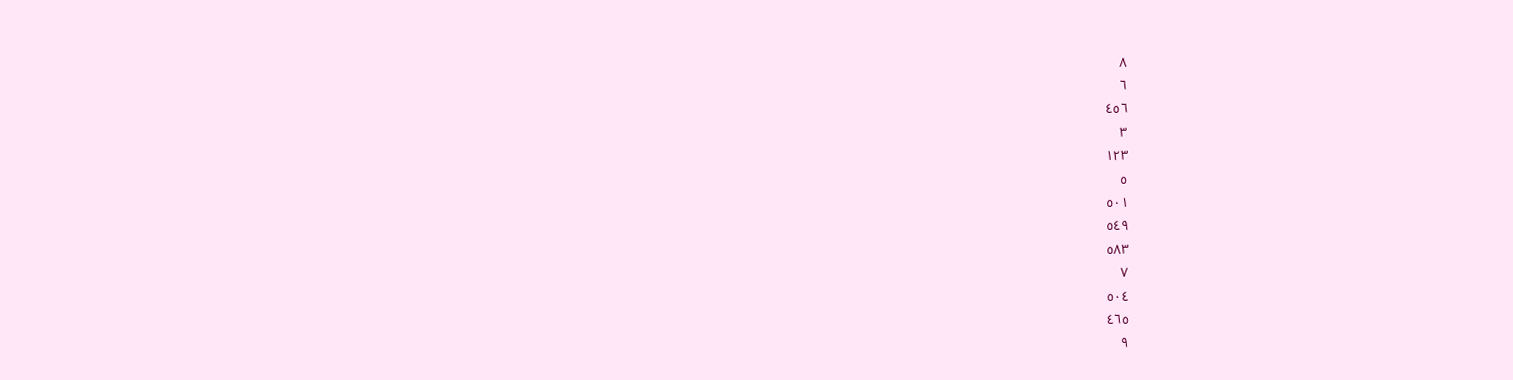٨
٦
٤٥٦
٣
١٢٣
٥
٥٠١
٥٤٩
٥٨٣
٧
٥٠٤
٤٦٥
٩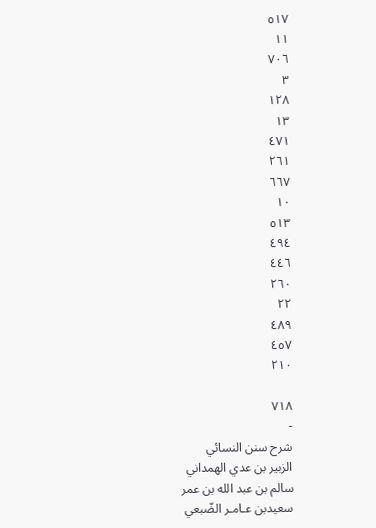٥١٧
١١
٧٠٦
٣
١٢٨
١٣
٤٧١
٢٦١
٦٦٧
١٠
٥١٣
٤٩٤
٤٤٦
٢٦٠
٢٢
٤٨٩
٤٥٧
٢١٠

٧١٨
-
شرح سنن النسائي
الزبير بن عدي الهمداني
سالم بن عبد الله بن عمر
سعيدبن عـامـر الضّبعي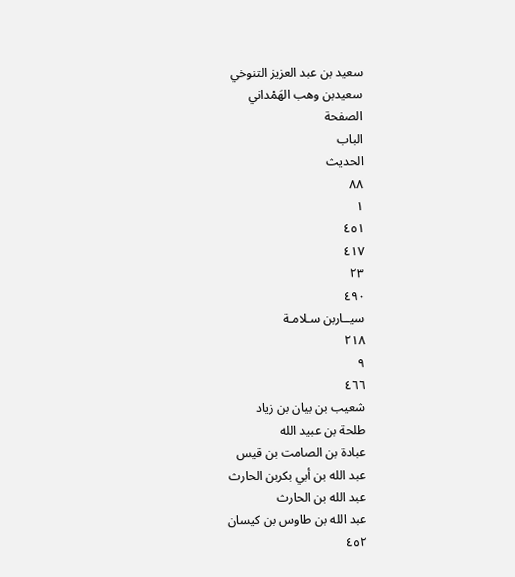سعيد بن عبد العزيز التنوخي
سعيدبن وهب الهَمْداني
الصفحة
الباب
الحديث
٨٨
١
٤٥١
٤١٧
٢٣
٤٩٠
سيــاربن سـلامـة
٢١٨
٩
٤٦٦
شعيب بن بيان بن زياد
طلحة بن عبيد الله
عبادة بن الصامت بن قيس
عبد الله بن أبي بكربن الحارث
عبد الله بن الحارث
عبد الله بن طاوس بن كيسان
٤٥٢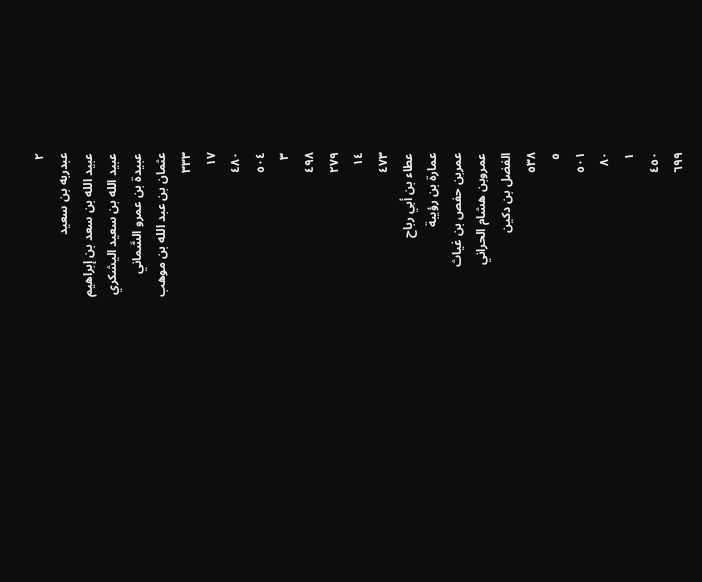٢
عبدربه بن سعيد
عبيد الله بن سعد بن إبراهيم
عبيد الله بن سعيد اليشكري
عبيدة بن عمرو السَّماني
عثمان بن عبد الله بن موهب
٣٣٣
١٧
٤٨٠
٥٠٤
٣
٤٩٨
٢٧٩
١٤
٤٧٣
عطاء بن أبي رباح
عمارة بن رؤيبة
عمربن حفص بن غياث
عمروبن هشام الحراني
الفضل بن دكين
٥٣٨
٥
٥٠١
٨٠
١
٤٥٠
٦٩٩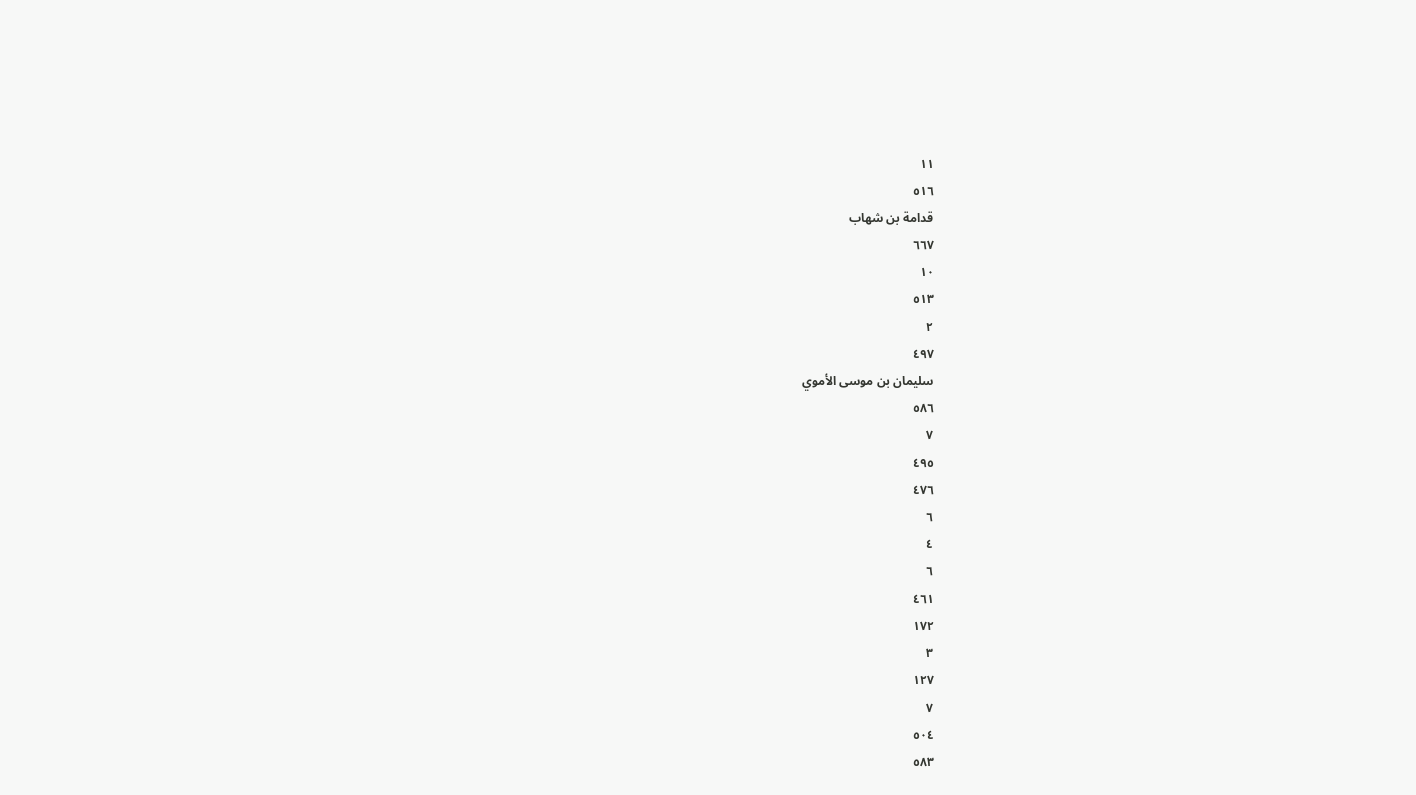١١
٥١٦
قدامة بن شهاب
٦٦٧
١٠
٥١٣
٢
٤٩٧
سليمان بن موسى الأموي
٥٨٦
٧
٤٩٥
٤٧٦
٦
٤
٦
٤٦١
١٧٢
٣
١٢٧
٧
٥٠٤
٥٨٣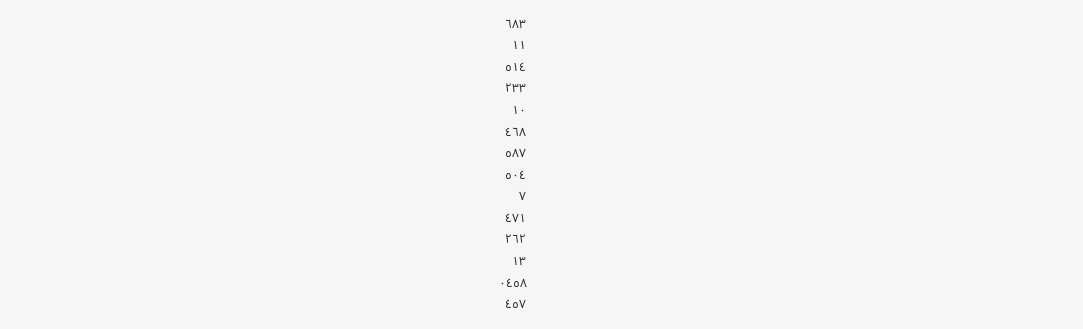٦٨٣
١١
٥١٤
٢٣٣
١٠
٤٦٨
٥٨٧
٥٠٤
٧
٤٧١
٢٦٢
١٣
٠٤٥٨
٤٥٧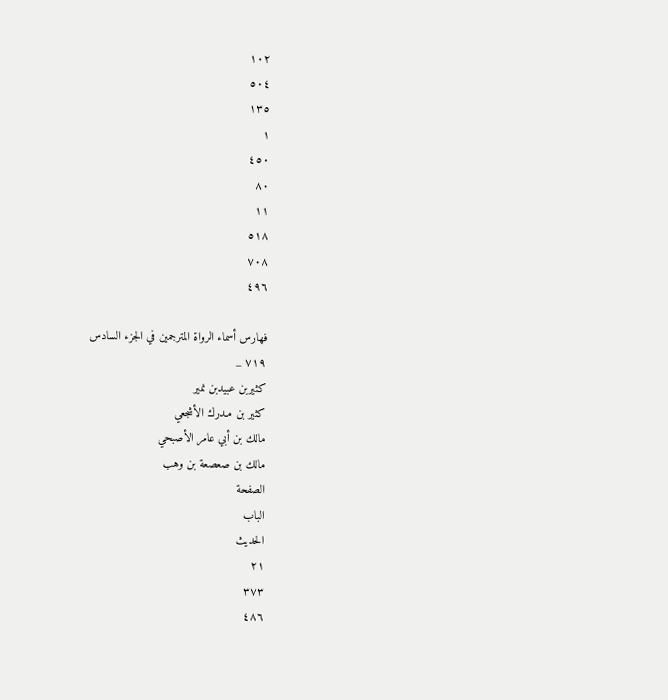١٠٢
٥٠٤
١٣٥
١
٤٥٠
٨٠
١١
٥١٨
٧٠٨
٤٩٦

فهارس أسماء الرواة المترجمين في الجزء السادس
٧١٩ _
كثيربن عبيدبن نمير
كثير بن مـدرك الأشجعي
مالك بن أبي عامر الأصبحي
مالك بن صعصعة بن وهب
الصفحة
الباب
الحديث
٢١
٣٧٣
٤٨٦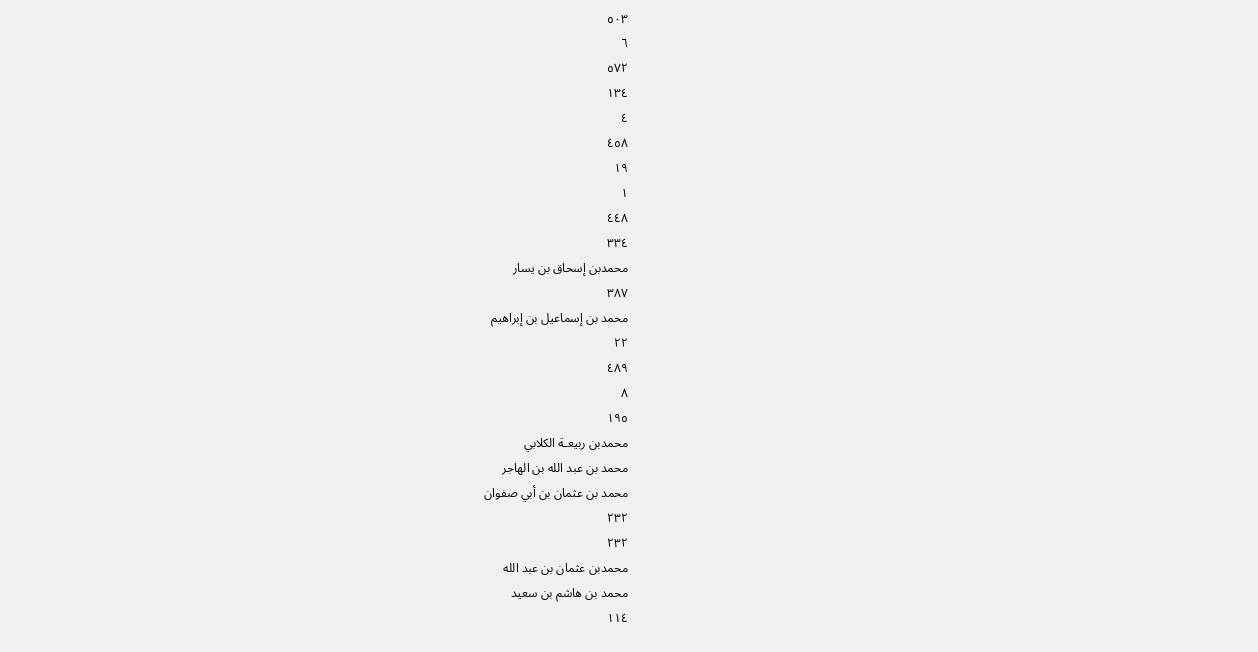٥٠٣
٦
٥٧٢
١٣٤
٤
٤٥٨
١٩
١
٤٤٨
٣٣٤
محمدبن إسحاق بن يسار
٣٨٧
محمد بن إسماعيل بن إبراهيم
٢٢
٤٨٩
٨
١٩٥
محمدبن ربيعـة الكلابي
محمد بن عبد الله بن الهاجر
محمد بن عثمان بن أبي صفوان
٢٣٢
٢٣٢
محمدبن عثمان بن عبد الله
محمد بن هاشم بن سعيد
١١٤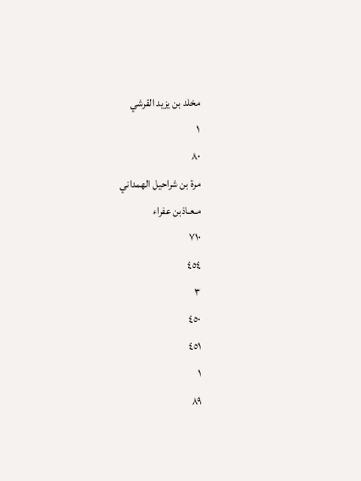مخلد بن يزيد القرشي
١
٨٠
مرة بن شراحيل الهمداني
مـعـاذبن عفراء
٧١٠
٤٥٤
٣
٤٥٠
٤٥١
١
٨٩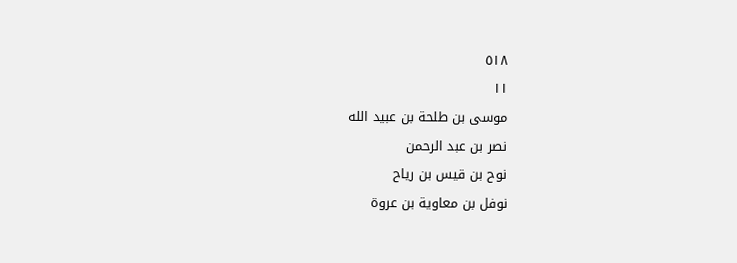٥١٨
١١
موسى بن طلحة بن عبيد الله
نصر بن عبد الرحمن
نوح بن قيس بن رياح
نوفل بن معاوية بن عروة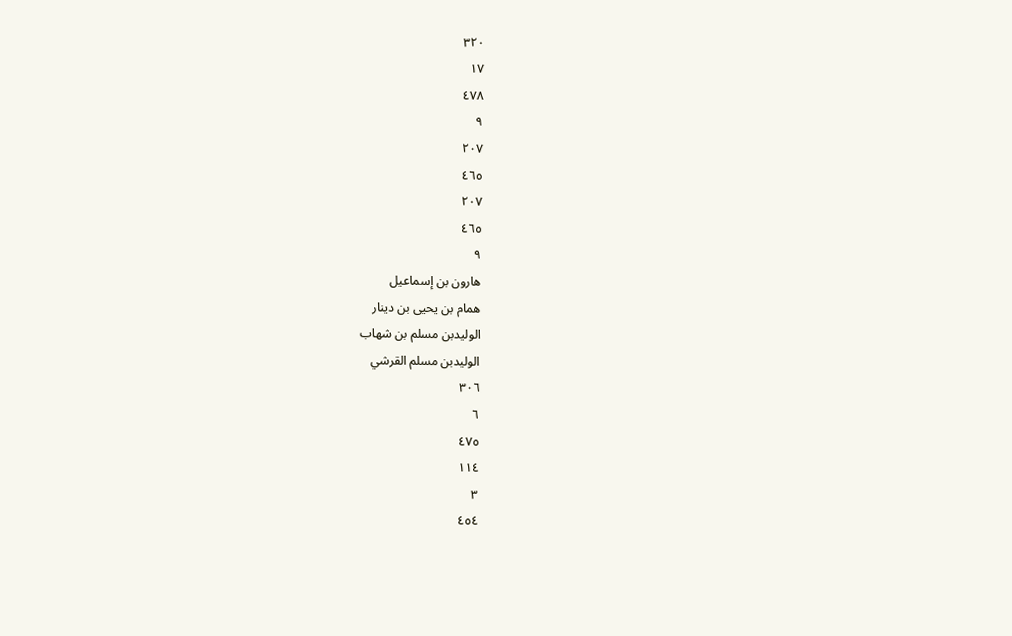٣٢٠
١٧
٤٧٨
٩
٢٠٧
٤٦٥
٢٠٧
٤٦٥
٩
هارون بن إسماعيل
همام بن يحيى بن دينار
الوليدبن مسلم بن شهاب
الوليدبن مسلم القرشي
٣٠٦
٦
٤٧٥
١١٤
٣
٤٥٤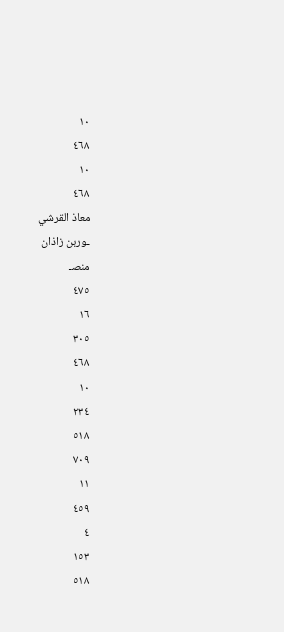١٠
٤٦٨
١٠
٤٦٨
معاذ القرشي
ـوربن زاذان
منصـ
٤٧٥
١٦
٣٠٥
٤٦٨
١٠
٢٣٤
٥١٨
٧٠٩
١١
٤٥٩
٤
١٥٣
٥١٨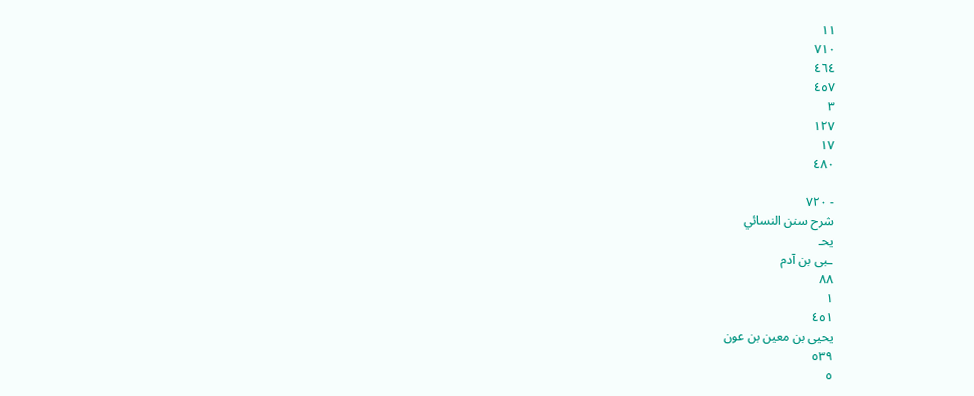١١
٧١٠
٤٦٤
٤٥٧
٣
١٢٧
١٧
٤٨٠

- ٧٢٠
شرح سنن النسائي
يحـ
ـبى بن آدم
٨٨
١
٤٥١
يحيى بن معين بن عون
٥٣٩
٥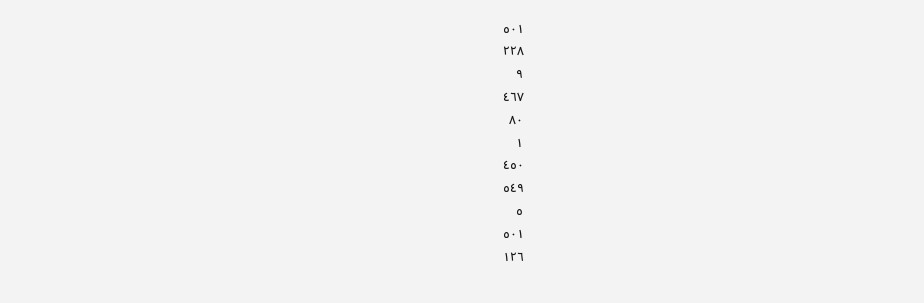٥٠١
٢٢٨
٩
٤٦٧
٨٠
١
٤٥٠
٥٤٩
٥
٥٠١
١٢٦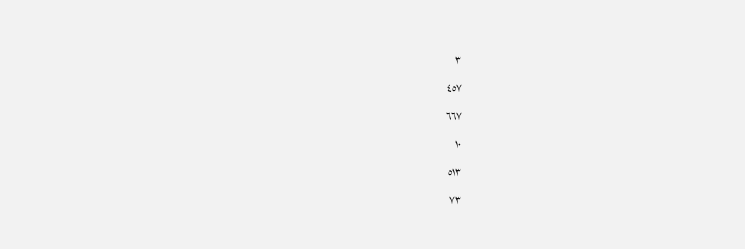٣
٤٥٧
٦٦٧
١٠
٥١٣
٧٣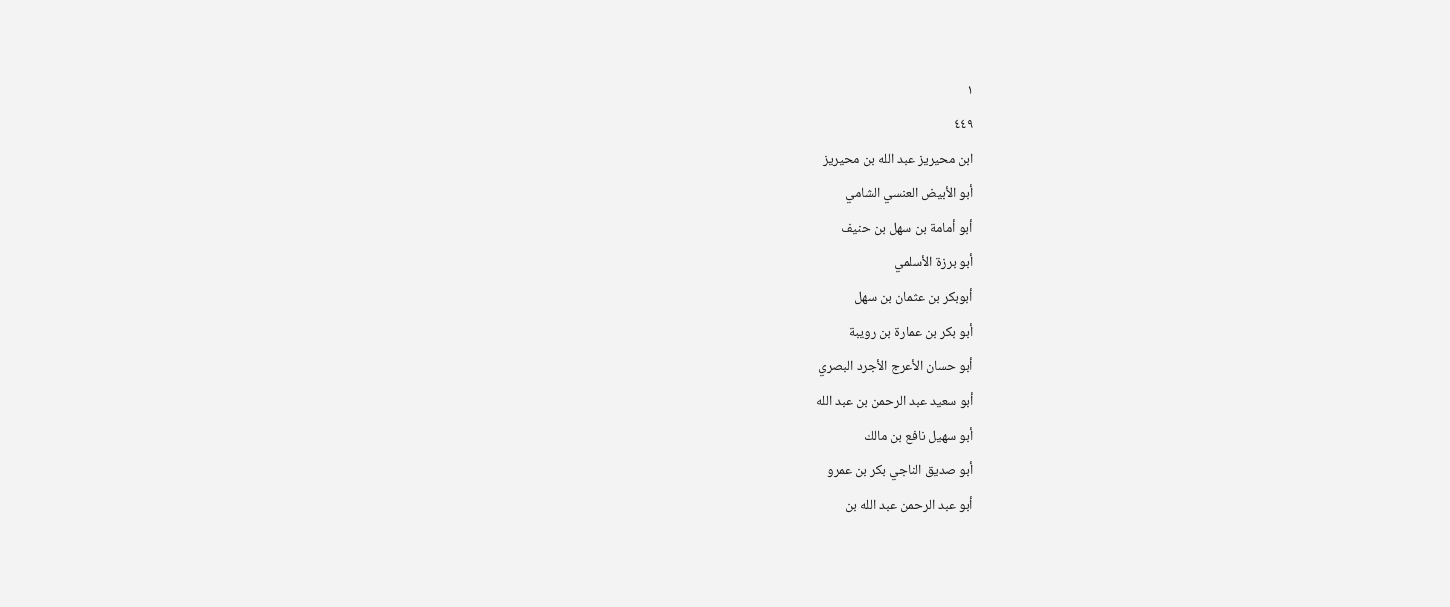١
٤٤٩
ابن محيريز عبد الله بن محيريز
أبو الأبيض العنسي الشامي
أبو أمامة بن سهل بن حنيف
أبو برزة الأسلمي
أبوبكر بن عثمان بن سهل
أبو بكر بن عمارة بن رويبة
أبو حسان الأعرج الأجرد البصري
أبو سعيد عبد الرحمن بن عبد الله
أبو سهيل نافع بن مالك
أبو صديق الناجي بكر بن عمرو
أبو عبد الرحمن عبد الله بن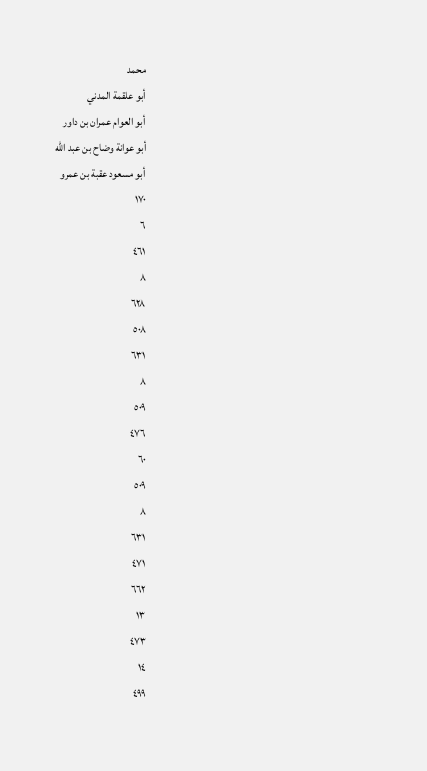محمد
أبو علقمة المدني
أبو العوام عمران بن داور
أبو عوانة وضاح بن عبد الله
أبو مسعود عقبة بن عمرو
١٧٠
٦
٤٦١
٨
٦٢٨
٥٠٨
٦٣١
٨
٥٠٩
٤٧٦
٦٠
٥٠٩
٨
٦٣١
٤٧١
٦٦٢
١٣
٤٧٣
١٤
٤٩٩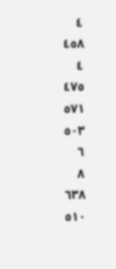٤
٤٥٨
٤
٤٧٥
٥٧١
٥٠٣
٦
٨
٦٣٨
٥١٠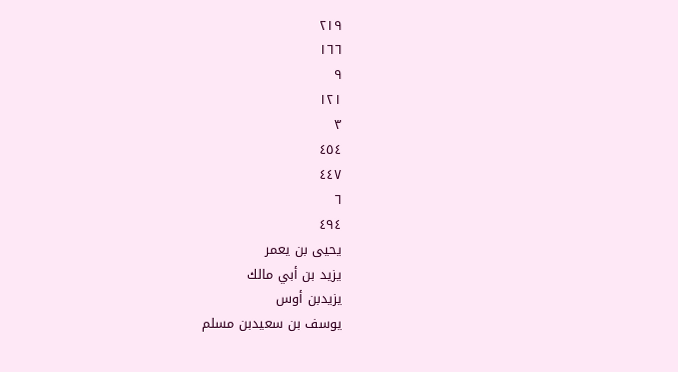٢١٩
١٦٦
٩
١٢١
٣
٤٥٤
٤٤٧
٦
٤٩٤
يحيى بن يعمر
يزيد بن أبي مالك
يزيدبن أوس
يوسف بن سعيدبن مسلم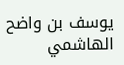يوسف بن واضح الهاشمي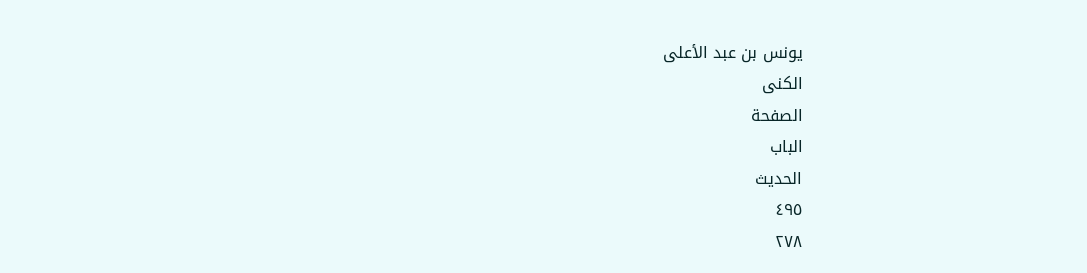يونس بن عبد الأعلى
الکنی
الصفحة
الباب
الحديث
٤٩٥
٢٧٨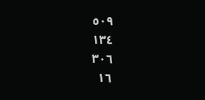٥٠٩
١٣٤
٣٠٦
١٦